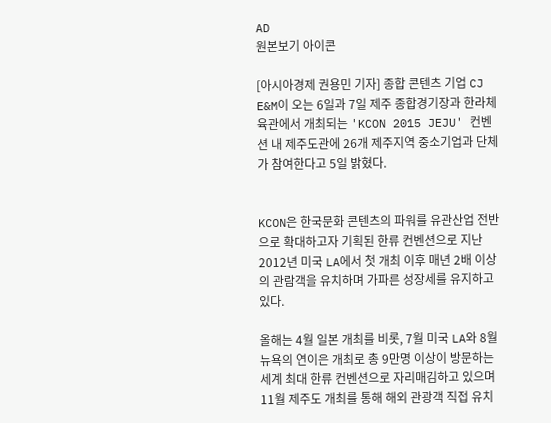AD
원본보기 아이콘

[아시아경제 권용민 기자] 종합 콘텐츠 기업 CJ E&M이 오는 6일과 7일 제주 종합경기장과 한라체육관에서 개최되는 'KCON 2015 JEJU' 컨벤션 내 제주도관에 26개 제주지역 중소기업과 단체가 참여한다고 5일 밝혔다.


KCON은 한국문화 콘텐츠의 파워를 유관산업 전반으로 확대하고자 기획된 한류 컨벤션으로 지난 2012년 미국 LA에서 첫 개최 이후 매년 2배 이상의 관람객을 유치하며 가파른 성장세를 유지하고 있다.

올해는 4월 일본 개최를 비롯, 7월 미국 LA와 8월 뉴욕의 연이은 개최로 총 9만명 이상이 방문하는 세계 최대 한류 컨벤션으로 자리매김하고 있으며 11월 제주도 개최를 통해 해외 관광객 직접 유치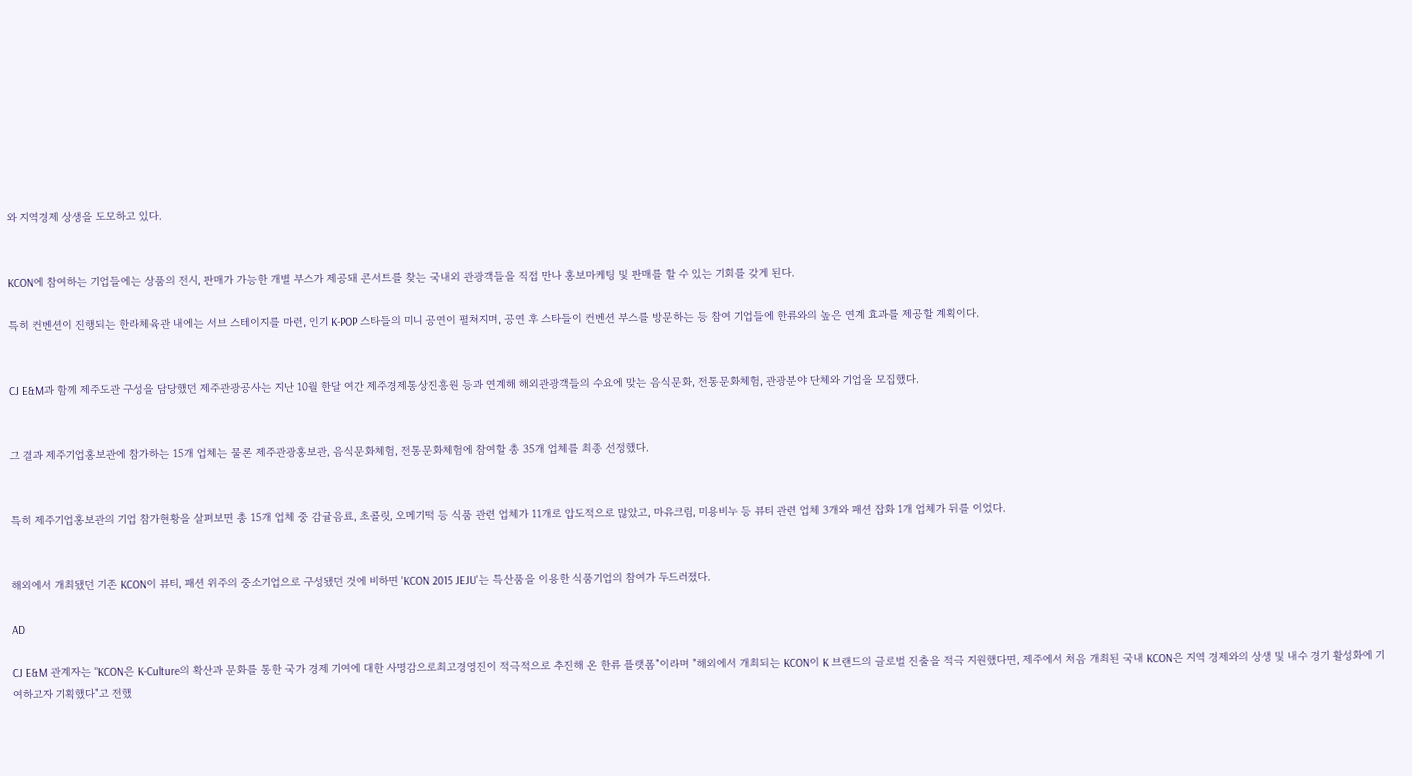와 지역경제 상생을 도모하고 있다.


KCON에 참여하는 기업들에는 상품의 전시, 판매가 가능한 개별 부스가 제공돼 콘서트를 찾는 국내외 관광객들을 직접 만나 홍보마케팅 및 판매를 할 수 있는 기회를 갖게 된다.

특히 컨벤션이 진행되는 한라체육관 내에는 서브 스테이지를 마련, 인기 K-POP 스타들의 미니 공연이 펼쳐지며, 공연 후 스타들이 컨벤션 부스를 방문하는 등 참여 기업들에 한류와의 높은 연계 효과를 제공할 계획이다.


CJ E&M과 함께 제주도관 구성을 담당했던 제주관광공사는 지난 10월 한달 여간 제주경제통상진흥원 등과 연계해 해외관광객들의 수요에 맞는 음식문화, 전통문화체험, 관광분야 단체와 기업을 모집했다.


그 결과 제주기업홍보관에 참가하는 15개 업체는 물론 제주관광홍보관, 음식문화체험, 전통문화체험에 참여할 총 35개 업체를 최종 선정했다.


특히 제주기업홍보관의 기업 참가현황을 살펴보면 총 15개 업체 중 감귤음료, 초콜릿, 오메기떡 등 식품 관련 업체가 11개로 압도적으로 많았고, 마유크림, 미용비누 등 뷰티 관련 업체 3개와 패션 잡화 1개 업체가 뒤를 이었다.


해외에서 개최됐던 기존 KCON이 뷰티, 패션 위주의 중소기업으로 구성됐던 것에 비하면 'KCON 2015 JEJU'는 특산품을 이용한 식품기업의 참여가 두드러졌다.

AD

CJ E&M 관계자는 "KCON은 K-Culture의 확산과 문화를 통한 국가 경제 기여에 대한 사명감으로최고경영진이 적극적으로 추진해 온 한류 플랫폼"이라며 "해외에서 개최되는 KCON이 K 브랜드의 글로벌 진출을 적극 지원했다면, 제주에서 처음 개최된 국내 KCON은 지역 경제와의 상생 및 내수 경기 활성화에 기여하고자 기획했다"고 전했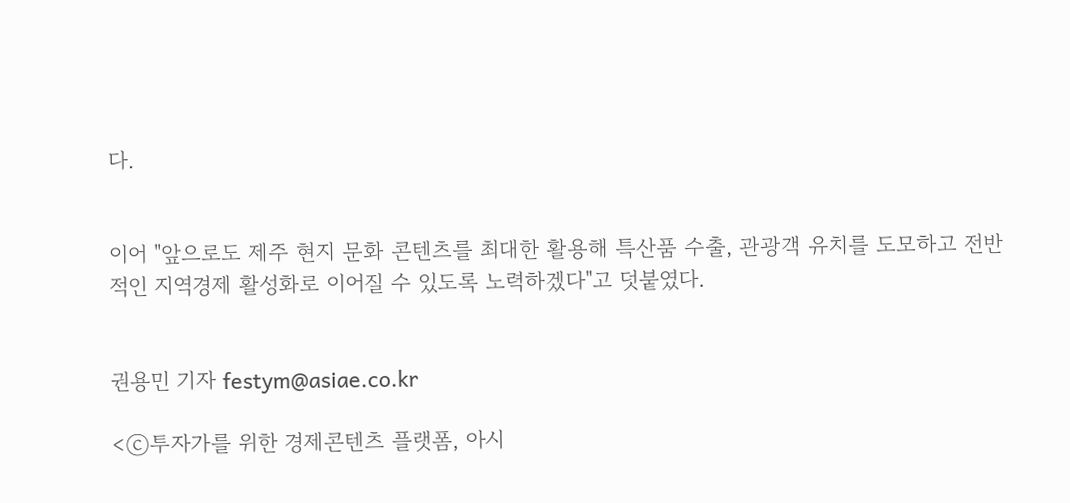다.


이어 "앞으로도 제주 현지 문화 콘텐츠를 최대한 활용해 특산품 수출, 관광객 유치를 도모하고 전반적인 지역경제 활성화로 이어질 수 있도록 노력하겠다"고 덧붙였다.


권용민 기자 festym@asiae.co.kr

<ⓒ투자가를 위한 경제콘텐츠 플랫폼, 아시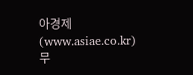아경제(www.asiae.co.kr) 무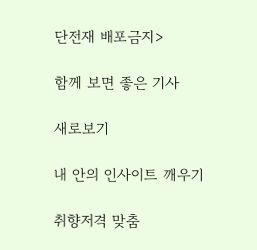단전재 배포금지>

함께 보면 좋은 기사

새로보기

내 안의 인사이트 깨우기

취향저격 맞춤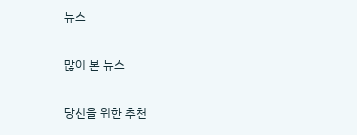뉴스

많이 본 뉴스

당신을 위한 추천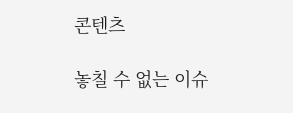콘텐츠

놓칠 수 없는 이슈